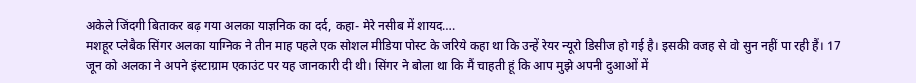अकेले जिंदगी बिताकर बढ़ गया अलका याज्ञनिक का दर्द, कहा- मेरे नसीब में शायद….
मशहूर प्लेबैक सिंगर अलका याग्निक ने तीन माह पहले एक सोशल मीडिया पोस्ट के जरिये कहा था कि उन्हें रेयर न्यूरो डिसीज हो गई है। इसकी वजह से वो सुन नहीं पा रही हैं। 17 जून को अलका ने अपने इंस्टाग्राम एकाउंट पर यह जानकारी दी थी। सिंगर ने बोला था कि मैं चाहती हूं कि आप मुझे अपनी दुआओं में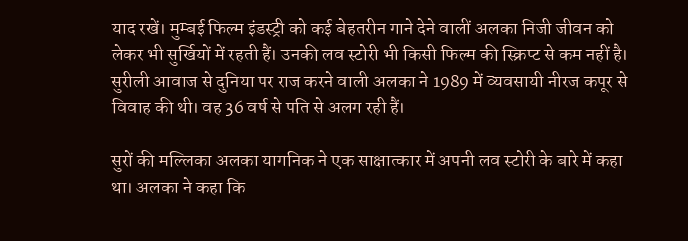याद रखें। मुम्बई फिल्म इंडस्ट्री को कई बेहतरीन गाने देने वालीं अलका निजी जीवन को लेकर भी सुर्खियों में रहती हैं। उनकी लव स्टोरी भी किसी फिल्म की स्क्रिप्ट से कम नहीं है। सुरीली आवाज से दुनिया पर राज करने वाली अलका ने 1989 में व्यवसायी नीरज कपूर से विवाह की थी। वह 36 वर्ष से पति से अलग रही हैं।

सुरों की मल्लिका अलका यागनिक ने एक साक्षात्कार में अपनी लव स्टोरी के बारे में कहा था। अलका ने कहा कि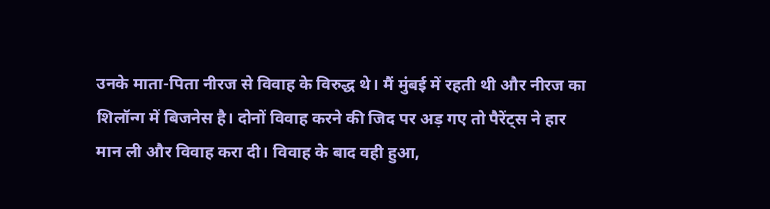उनके माता-पिता नीरज से विवाह के विरुद्ध थे। मैं मुंबई में रहती थी और नीरज का शिलॉन्ग में बिजनेस है। दोनों विवाह करने की जिद पर अड़ गए तो पैरेंट्स ने हार मान ली और विवाह करा दी। विवाह के बाद वही हुआ,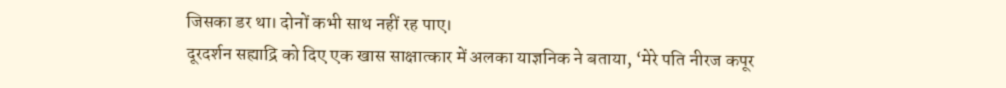जिसका डर था। दोनों कभी साथ नहीं रह पाए।
दूरदर्शन सह्याद्रि को दिए एक खास साक्षात्कार में अलका याज्ञनिक ने बताया, ‘मेरे पति नीरज कपूर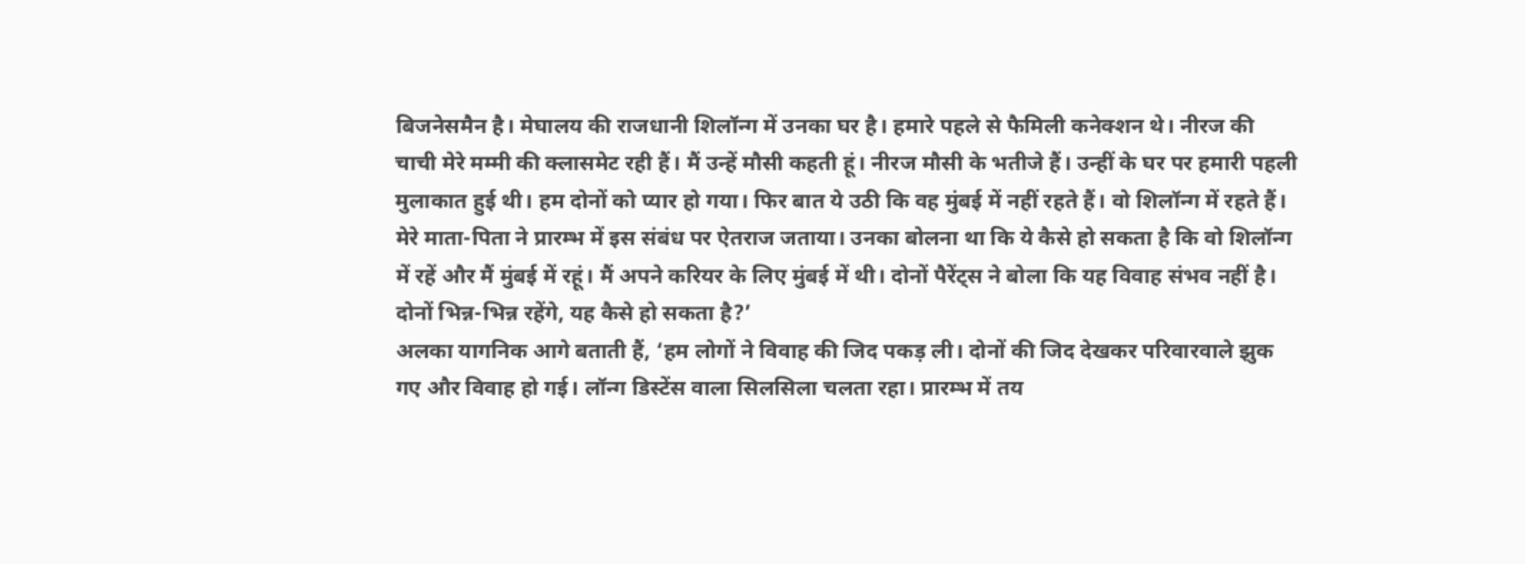बिजनेसमैन है। मेघालय की राजधानी शिलॉन्ग में उनका घर है। हमारे पहले से फैमिली कनेक्शन थे। नीरज की चाची मेरे मम्मी की क्लासमेट रही हैं। मैं उन्हें मौसी कहती हूं। नीरज मौसी के भतीजे हैं। उन्हीं के घर पर हमारी पहली मुलाकात हुई थी। हम दोनों को प्यार हो गया। फिर बात ये उठी कि वह मुंबई में नहीं रहते हैं। वो शिलॉन्ग में रहते हैं। मेरे माता-पिता ने प्रारम्भ में इस संबंध पर ऐतराज जताया। उनका बोलना था कि ये कैसे हो सकता है कि वो शिलॉन्ग में रहें और मैं मुंबई में रहूं। मैं अपने करियर के लिए मुंबई में थी। दोनों पैरेंट्स ने बोला कि यह विवाह संभव नहीं है। दोनों भिन्न-भिन्न रहेंगे, यह कैसे हो सकता है?’
अलका यागनिक आगे बताती हैं, ‘हम लोगों ने विवाह की जिद पकड़ ली। दोनों की जिद देखकर परिवारवाले झुक गए और विवाह हो गई। लॉन्ग डिस्टेंस वाला सिलसिला चलता रहा। प्रारम्भ में तय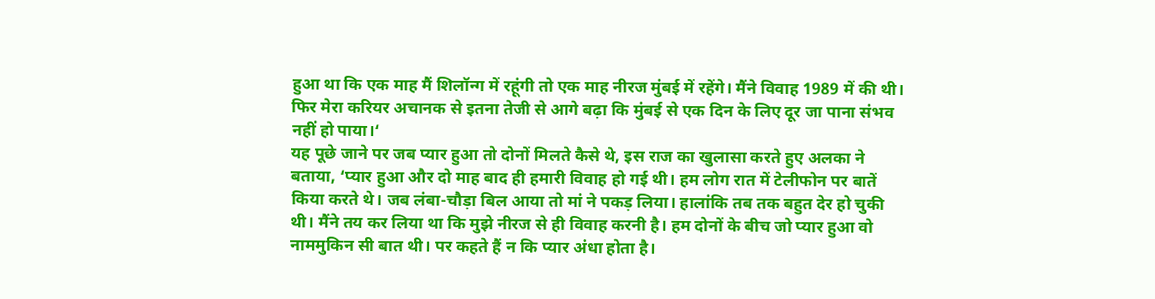हुआ था कि एक माह मैं शिलॉन्ग में रहूंगी तो एक माह नीरज मुंबई में रहेंगे। मैंने विवाह 1989 में की थी। फिर मेरा करियर अचानक से इतना तेजी से आगे बढ़ा कि मुंबई से एक दिन के लिए दूर जा पाना संभव नहीं हो पाया।‘
यह पूछे जाने पर जब प्यार हुआ तो दोनों मिलते कैसे थे, इस राज का खुलासा करते हुए अलका ने बताया, ‘प्यार हुआ और दो माह बाद ही हमारी विवाह हो गई थी। हम लोग रात में टेलीफोन पर बातें किया करते थे। जब लंबा-चौड़ा बिल आया तो मां ने पकड़ लिया। हालांकि तब तक बहुत देर हो चुकी थी। मैंने तय कर लिया था कि मुझे नीरज से ही विवाह करनी है। हम दोनों के बीच जो प्यार हुआ वो नाममुकिन सी बात थी। पर कहते हैं न कि प्यार अंधा होता है।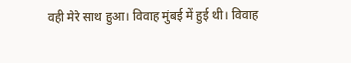वही मेरे साथ हुआ। विवाह मुंबई में हुई थी। विवाह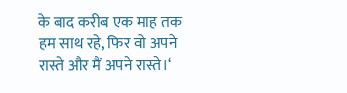के बाद करीब एक माह तक हम साथ रहे, फिर वो अपने रास्ते और मैं अपने रास्ते।‘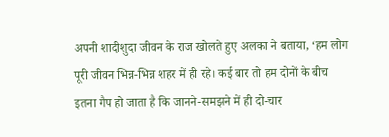अपनी शादीशुदा जीवन के राज खोलते हुए अलका ने बताया, ‘हम लोग पूरी जीवन भिन्न-भिन्न शहर में ही रहे। कई बार तो हम दोनों के बीच इतना गैप हो जाता है कि जानने-समझने में ही दो-चार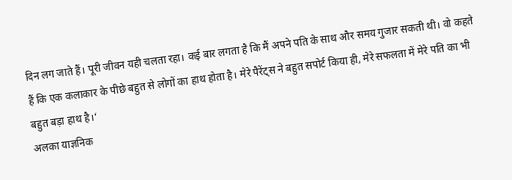दिन लग जाते हैं। पूरी जीवन यही चलता रहा। कई बार लगता है कि मैं अपने पति के साथ और समय गुजार सकती थी। वो कहते हैं कि एक कलाकार के पीछे बहुत से लोगों का हाथ होता है। मेरे पैरेंट्स ने बहुत सपोर्ट किया ही, मेरे सफलता में मेरे पति का भी बहुत बड़ा हाथ है।‘
अलका याज्ञनिक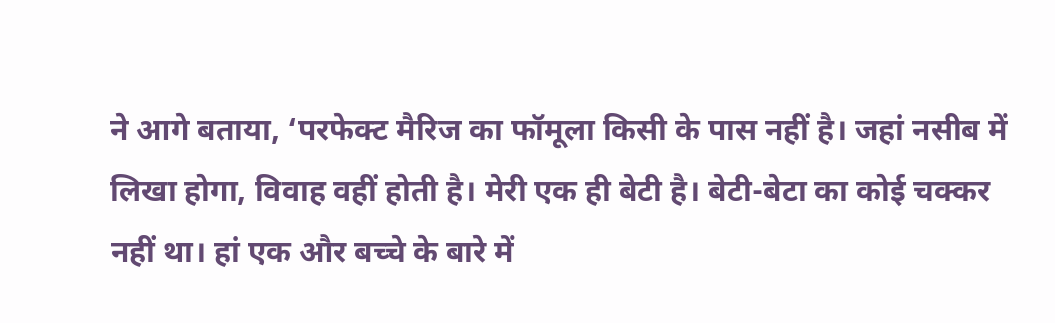ने आगे बताया, ‘परफेक्ट मैरिज का फॉमूला किसी के पास नहीं है। जहां नसीब में लिखा होगा, विवाह वहीं होती है। मेरी एक ही बेटी है। बेटी-बेटा का कोई चक्कर नहीं था। हां एक और बच्चे के बारे में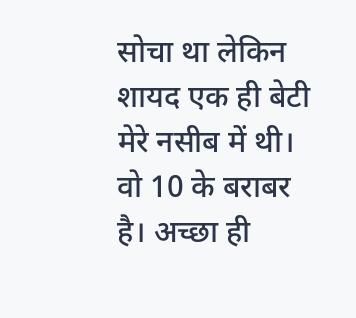सोचा था लेकिन शायद एक ही बेटी मेरे नसीब में थी। वो 10 के बराबर है। अच्छा ही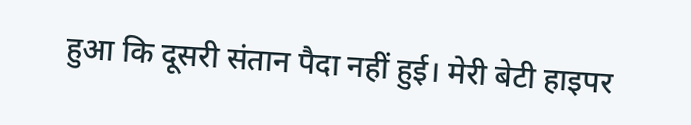हुआ कि दूसरी संतान पैदा नहीं हुई। मेरी बेटी हाइपर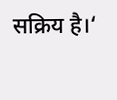सक्रिय है।‘